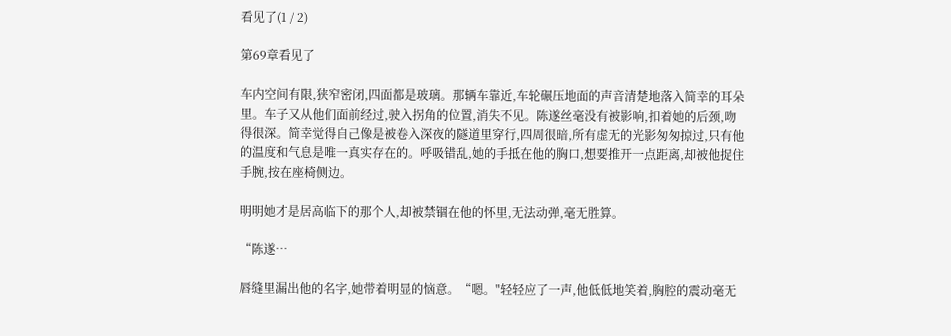看见了(1 / 2)

第69章看见了

车内空间有限,狭窄密闭,四面都是玻璃。那辆车靠近,车轮碾压地面的声音清楚地落入简幸的耳朵里。车子又从他们面前经过,驶入拐角的位置,消失不见。陈遂丝毫没有被影响,扣着她的后颈,吻得很深。简幸觉得自己像是被卷入深夜的隧道里穿行,四周很暗,所有虚无的光影匆匆掠过,只有他的温度和气息是唯一真实存在的。呼吸错乱,她的手抵在他的胸口,想要推开一点距离,却被他捉住手腕,按在座椅侧边。

明明她才是居高临下的那个人,却被禁锢在他的怀里,无法动弹,毫无胜算。

“陈遂…

唇缝里漏出他的名字,她带着明显的恼意。“嗯。"轻轻应了一声,他低低地笑着,胸腔的震动毫无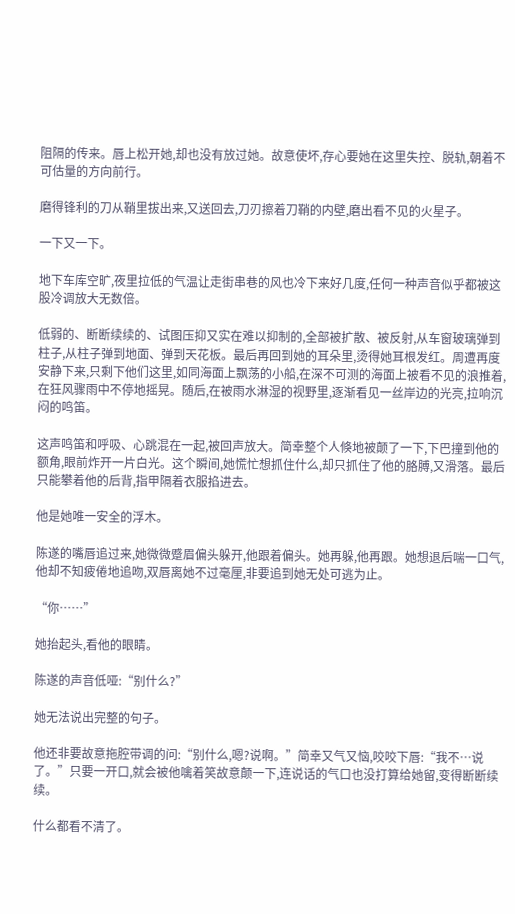阻隔的传来。唇上松开她,却也没有放过她。故意使坏,存心要她在这里失控、脱轨,朝着不可估量的方向前行。

磨得锋利的刀从鞘里拔出来,又送回去,刀刃擦着刀鞘的内壁,磨出看不见的火星子。

一下又一下。

地下车库空旷,夜里拉低的气温让走街串巷的风也冷下来好几度,任何一种声音似乎都被这股冷调放大无数倍。

低弱的、断断续续的、试图压抑又实在难以抑制的,全部被扩散、被反射,从车窗玻璃弹到柱子,从柱子弹到地面、弹到天花板。最后再回到她的耳朵里,烫得她耳根发红。周遭再度安静下来,只剩下他们这里,如同海面上飘荡的小船,在深不可测的海面上被看不见的浪推着,在狂风骤雨中不停地摇晃。随后,在被雨水淋湿的视野里,逐渐看见一丝岸边的光亮,拉响沉闷的鸣笛。

这声鸣笛和呼吸、心跳混在一起,被回声放大。简幸整个人倏地被颠了一下,下巴撞到他的额角,眼前炸开一片白光。这个瞬间,她慌忙想抓住什么,却只抓住了他的胳膊,又滑落。最后只能攀着他的后背,指甲隔着衣服掐进去。

他是她唯一安全的浮木。

陈遂的嘴唇追过来,她微微蹙眉偏头躲开,他跟着偏头。她再躲,他再跟。她想退后喘一口气,他却不知疲倦地追吻,双唇离她不过毫厘,非要追到她无处可逃为止。

“你……”

她抬起头,看他的眼睛。

陈遂的声音低哑:“别什么?”

她无法说出完整的句子。

他还非要故意拖腔带调的问:“别什么,嗯?说啊。”简幸又气又恼,咬咬下唇:“我不…说了。”只要一开口,就会被他噙着笑故意颠一下,连说话的气口也没打算给她留,变得断断续续。

什么都看不清了。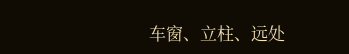车窗、立柱、远处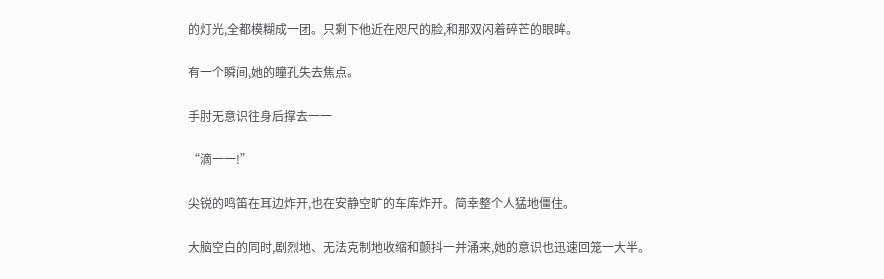的灯光,全都模糊成一团。只剩下他近在咫尺的脸,和那双闪着碎芒的眼眸。

有一个瞬间,她的瞳孔失去焦点。

手肘无意识往身后撑去一一

“滴一一!”

尖锐的鸣笛在耳边炸开,也在安静空旷的车库炸开。简幸整个人猛地僵住。

大脑空白的同时,剧烈地、无法克制地收缩和颤抖一并涌来,她的意识也迅速回笼一大半。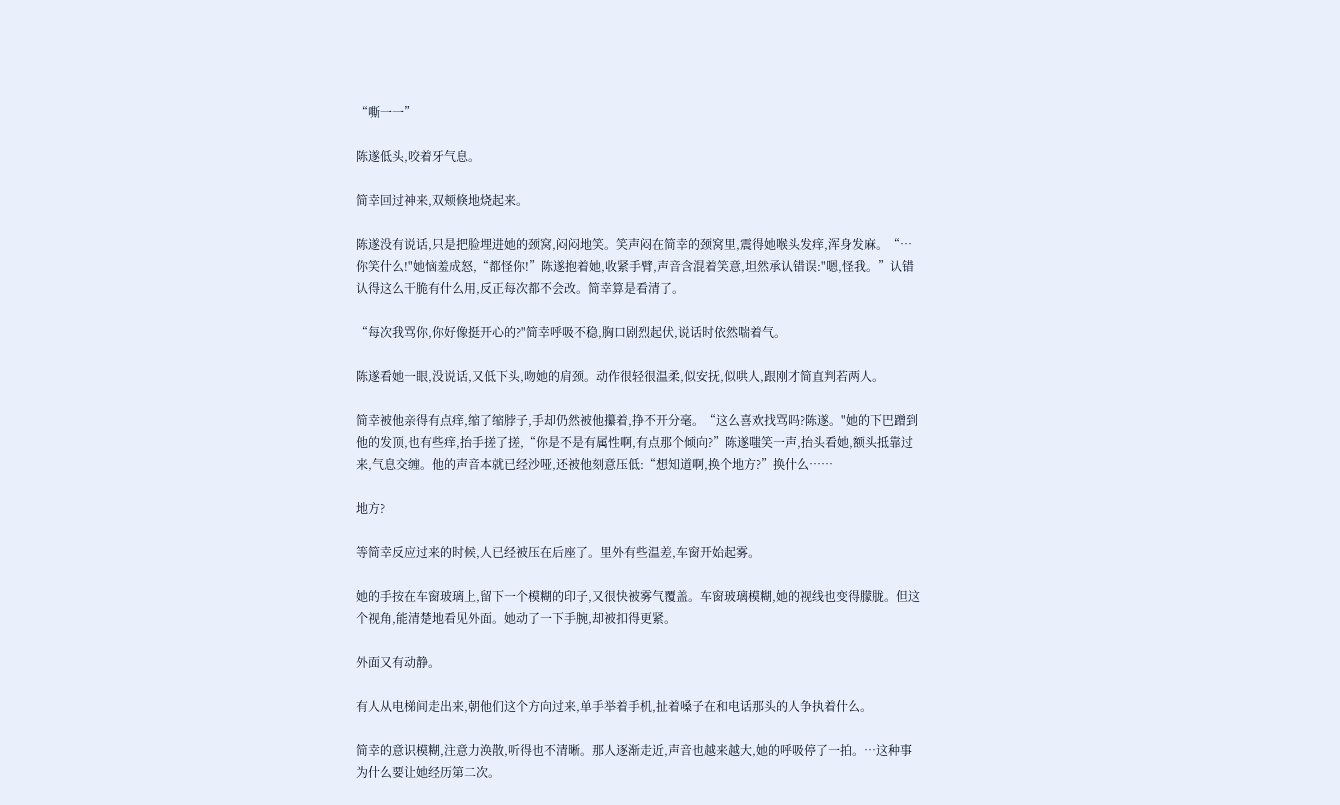“嘶一一”

陈遂低头,咬着牙气息。

简幸回过神来,双颊倏地烧起来。

陈遂没有说话,只是把脸埋进她的颈窝,闷闷地笑。笑声闷在简幸的颈窝里,震得她喉头发痒,浑身发麻。“…你笑什么!"她恼羞成怒,“都怪你!”陈遂抱着她,收紧手臂,声音含混着笑意,坦然承认错误:"嗯,怪我。”认错认得这么干脆有什么用,反正每次都不会改。简幸算是看清了。

“每次我骂你,你好像挺开心的?"简幸呼吸不稳,胸口剧烈起伏,说话时依然喘着气。

陈遂看她一眼,没说话,又低下头,吻她的肩颈。动作很轻很温柔,似安抚,似哄人,跟刚才简直判若两人。

简幸被他亲得有点痒,缩了缩脖子,手却仍然被他攥着,挣不开分毫。“这么喜欢找骂吗?陈遂。"她的下巴蹭到他的发顶,也有些痒,抬手搓了搓,“你是不是有属性啊,有点那个倾向?”陈遂嗤笑一声,抬头看她,额头抵靠过来,气息交缠。他的声音本就已经沙哑,还被他刻意压低:“想知道啊,换个地方?”换什么……

地方?

等简幸反应过来的时候,人已经被压在后座了。里外有些温差,车窗开始起雾。

她的手按在车窗玻璃上,留下一个模糊的印子,又很快被雾气覆盖。车窗玻璃模糊,她的视线也变得朦胧。但这个视角,能清楚地看见外面。她动了一下手腕,却被扣得更紧。

外面又有动静。

有人从电梯间走出来,朝他们这个方向过来,单手举着手机,扯着嗓子在和电话那头的人争执着什么。

简幸的意识模糊,注意力涣散,听得也不清晰。那人逐渐走近,声音也越来越大,她的呼吸停了一拍。…这种事为什么要让她经历第二次。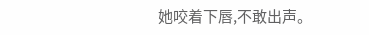她咬着下唇,不敢出声。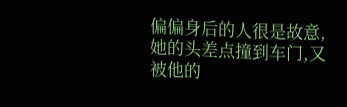偏偏身后的人很是故意,她的头差点撞到车门,又被他的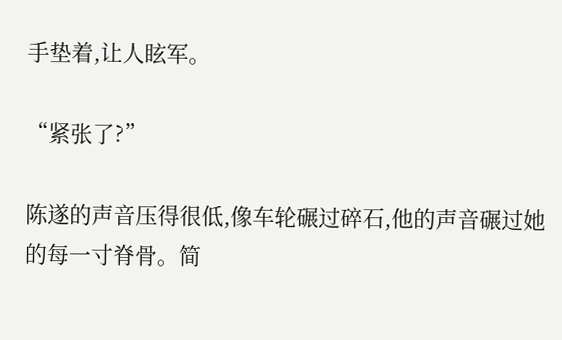手垫着,让人眩军。

“紧张了?”

陈遂的声音压得很低,像车轮碾过碎石,他的声音碾过她的每一寸脊骨。简